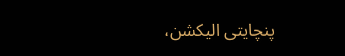پنچایتی الیکشن،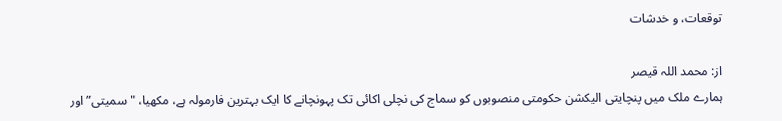توقعات، و خدشات

از: محمد اللہ قیصر
ہمارے ملک میں پنچایتی الیکشن حکومتی منصوبوں کو سماج کی نچلی اکائی تک پہونچانے کا ایک بہترین فارمولہ ہے، مکھیا، "سمیتی” اور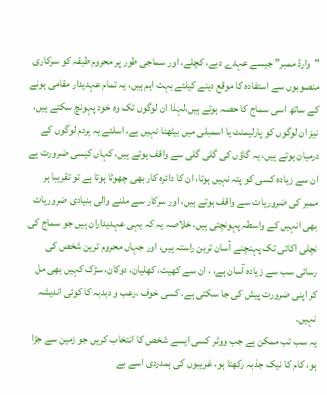"وارڈ ممبر” جیسے عہدے دبے، کچلے، اور سماجی طور پر محروم طبقہ کو سرکاری منصوبوں سے استفادہ کا موقع دینے کیلئے بہت اہم ہیں، یہ تمام عہدیدار مقامی ہونے کے ساتھ اسی سماج کا حصہ ہوتے ہیں،لہذا ان لوگوں تک وہ خود پہونچ سکتے ہیں، نیز ان لوگوں کو پارلیمنٹ یا اسمبلی میں بیٹھنا نہیں ہے، اسلئے یہ ہردم لوگوں کے درمیان ہوتے ہیں، یہ گاؤں کی گلی گلی سے واقف ہوتے ہیں، کہاں کیسی ضرورت ہے ان سے زیادہ کسی کو پتہ نہیں ہوتا، ان کا دائرہ کار بھی چھوٹا ہوتا ہے تو تقریبا ہر ممبر کی ضروریات سے واقف ہوتے ہیں، اور سرکار سے ملنے والی بنیادی ضروریات بھی انہیں کے واسطہ پہونچتی ہیں، خلاصہ یہ کہ یہی عہدیداران ہیں جو سماج کی نچلی اکائی تک پہنچنے آسان ترین راستہ ہیں، اور جہاں محروم ترین شخص کی رسائی سب سے زیادہ آسان ہے، ، ان سے کھیت، کھلیان، دوکان، سڑک کہیں بھی مل کر اپنی ضرورت پیش کی جا سکتی ہے، کسی خوف ،رعب و دبدبہ کا کوئی اندیشہ نہیں۔
یہ سب تب ممکن ہے جب ووٹر کسی ایسے شخص کا انتخاب کریں جو زمین سے جڑا ہو، کام کا نیک جذبہ رکھتا ہو، غریبوں کی ہمدردی اسے بے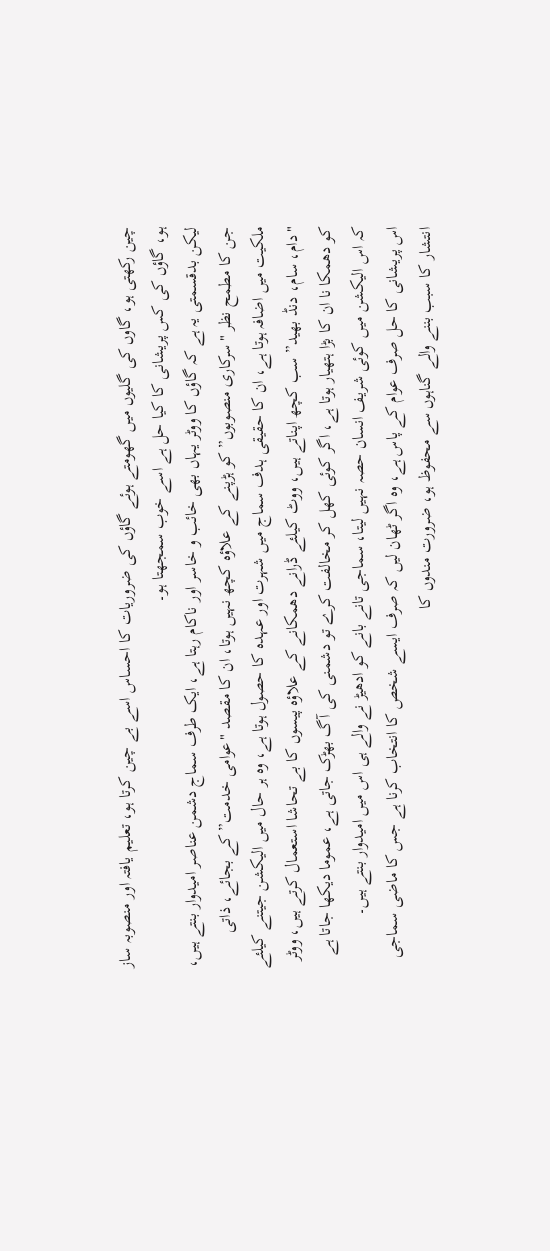چین رکھتی ہو، گاوں کی گلیوں میں گھومتے ہوئے گاؤں کی ضروریات کا احساس اسے بے چین کرتا ہو، تعلیم یافتہ اور منصوبہ ساز ہو، گاؤں کی کس پریشانی کا کیا حل ہے اسے خوب سمجھتا ہو۔
لیکن بدقسمتی یہ ہے کہ گاؤں کا ووٹر یہاں بھی خائب و خاسر اور ناکام رہتا ہے، ایک طرف سماج دشمن عناصر امیدوار بنتے ہیں، جن کا مطمح نظر "سرکاری منصوبوں” کو ہڑپنے کے علاؤہ کچھ نہیں ہوتا، ان کا مقصد "عوامی خدمت” کے بجائے، ذاتی ملکیت میں اضافہ ہوتا ہے، ان کا حقیقی ہدف سماج میں شہرت اور عہدہ کا حصول ہوتا ہے، وہ ہر حال میں الیکشن جیتنے کیلئے "دام، سام، دنڈ بھید” سب کچھ اپناتے ہیں، ووٹ کیلئے ڈرانے دھمکانے کے علاؤہ پیسوں کا بے تحاشا استعمال کرتے ہیں، ووٹر کو دھمکا نا ان کا بڑا ہتھیار ہوتا ہے، اگر کوئی کھل کر مخالفت کرے تو دشمنی کی آگ بھڑک جاتی ہے، عموما دیکھا جاتا ہے کہ اس الیکشن میں کوئی شریف انسان حصہ نہیں لیتا، سماجی تانے بانے کو ادھیڑ نے والے ہی اس میں امیدوار بنتے ہیں۔
اس پریشانی کا حل صرف عوام کے پاس ہے، وہ اگر ٹھان لیں کہ صرف ایسے شخص کا انتخاب کرنا ہے جس کا ماضی سماجی انتشار کا سبب بننے والے گناہوں سے محفوظ ہو، ضرورت مندوں کا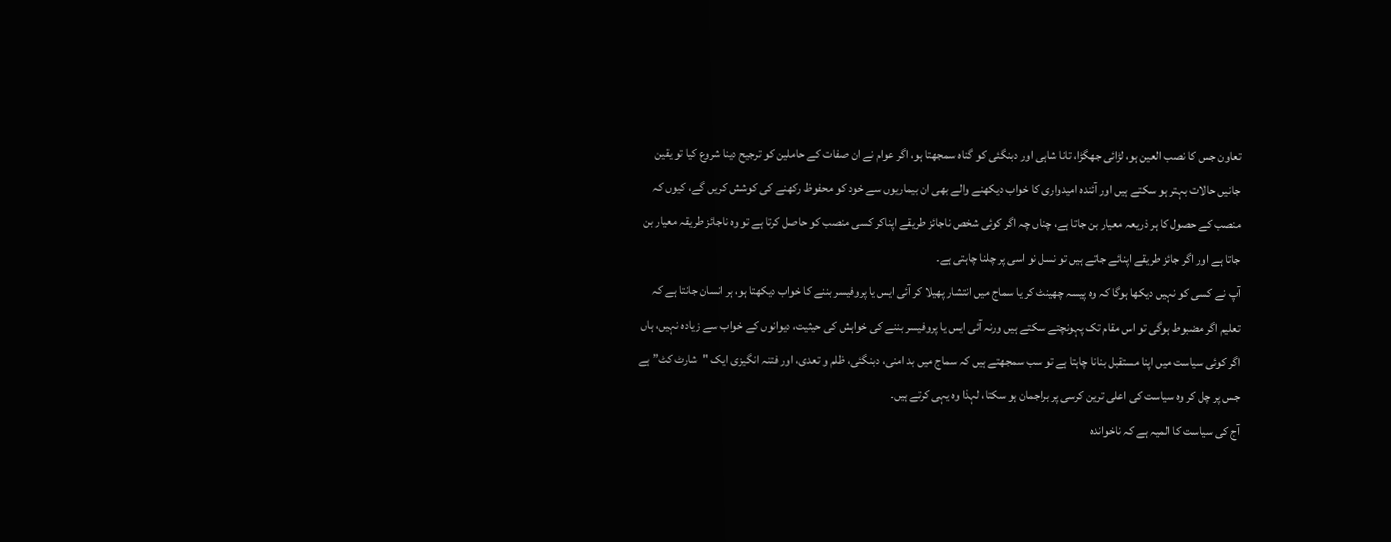تعاون جس کا نصب العین ہو، لڑائی جھگڑا، تانا شاہی اور دبنگئی کو گناہ سمجھتا ہو، اگر عوام نے ان صفات کے حاملین کو ترجیح دینا شروع کیا تو یقین جانیں حالات بہتر ہو سکتے ہیں اور آئندہ امیدواری کا خواب دیکھنے والے بھی ان بیماریوں سے خود کو محفوظ رکھنے کی کوشش کریں گے، کیوں کہ منصب کے حصول کا ہر ذریعہ معیار بن جاتا ہے، چناں چہ اگر کوئی شخص ناجائز طریقے اپناکر کسی منصب کو حاصل کرتا ہے تو وہ ناجائز طریقہ معیار بن جاتا ہے اور اگر جائز طریقے اپنائے جاتے ہیں تو نسل نو اسی پر چلنا چاہتی ہے۔
آپ نے کسی کو نہیں دیکھا ہوگا کہ وہ پیسہ چھینٹ کر یا سماج میں انتشار پھیلا کر آئی ایس یا پروفیسر بننے کا خواب دیکھتا ہو، ہر انسان جانتا ہے کہ تعلیم اگر مضبوط ہوگی تو اس مقام تک پہونچتے سکتے ہیں ورنہ آئی ایس یا پروفیسر بننے کی خواہش کی حیثیت، دیوانوں کے خواب سے زیادہ نہیں، ہاں اگر کوئی سیاست میں اپنا مستقبل بنانا چاہتا ہے تو سب سمجھتے ہیں کہ سماج میں بد امنی، دبنگئی، ظلم و تعدی، اور فتنہ انگیزی ایک "شارٹ کٹ” ہے جس پر چل کر وہ سیاست کی اعلی ترین کرسی پر براجمان ہو سکتا، لہذا وہ یہی کرتے ہیں۔
آج کی سیاست کا المیہ ہے کہ ناخواندہ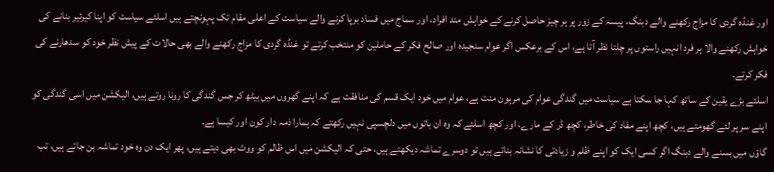اور غنڈہ گردی کا مزاج رکھنے والے دبنگ، پیسہ کے زور پر ہر چیز حاصل کرنے کے خواہش مند افراد، اور سماج میں فساد برپا کرنے والے سیاست کے اعلی مقام تک پہونچتے ہیں اسلئے سیاست کو اپنا کیرئیر بنانے کی خواہش رکھنے والا ہر فرد انہیں راستوں پر چلتا نظر آتا ہے، اس کے برعکس اگر عوام سنجیدہ اور صالح فکر کے حاملین کو منتخب کرتے تو غنڈہ گردی کا مزاج رکھنے والے بھی حالات کے پیش نظر خود کو سدھارنے کی فکر کرتے۔
اسلئے بڑے یقین کے ساتھ کہا جا سکتا ہے سیاست میں گندگی عوام کی مرہون منت ہے، عوام میں خود ایک قسم کی منافقت ہے کہ اپنے گھروں میں بیٹھ کر جس گندگی کا رونا روتے ہیں، الیکشن میں اسی گندگی کو اپنے سر پر لئے گھومتے ہیں، کچھ اپنے مفاد کی خاطر، کچھ ڈر کے مارے، اور کچھ اسلئے کہ وہ ان باتوں میں دلچسپی نہیں رکھتے کہ ہمارا ذمہ دار کون اور کیسا ہے۔
گاؤں میں بسنے والے دبنگ اگر کسی ایک کو اپنے ظلم و زیادتی کا نشانہ بناتے ہیں تو دوسرے تماشہ دیکھتے ہیں، حتی کہ الیکشن میں اس ظالم کو ووٹ بھی دیتے ہیں، پھر ایک دن وہ خود تماشہ بن جاتے ہیں، تب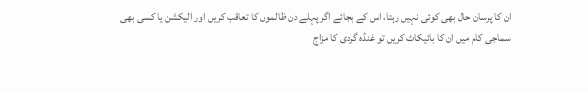ان کا پرسان حال بھی کوئی نہیں رہتا، اس کے بجائے اگر پہلے دن ظالموں کا تعاقب کریں اور الیکشن یا کسی بھی سماجی کام میں ان کا بائیکاٹ کریں تو غنڈہ گردی کا مزاج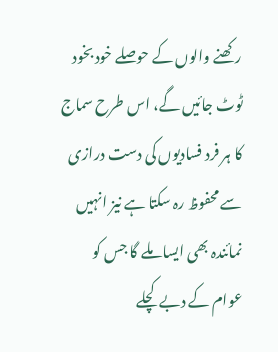رکھنے والوں کے حوصلے خود بخود ٹوٹ جائیں گے، اس طرح سماج کا ہر فرد فسادیوں کی دست درازی سے محفوظ رہ سکتا ہے نیز انہیں نمائندہ بھی ایسا ملے گا جس کو عوام کے دبے کچلے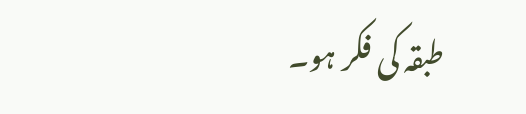طبقہ کی فکر ہو۔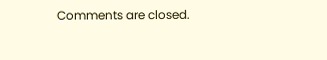Comments are closed.